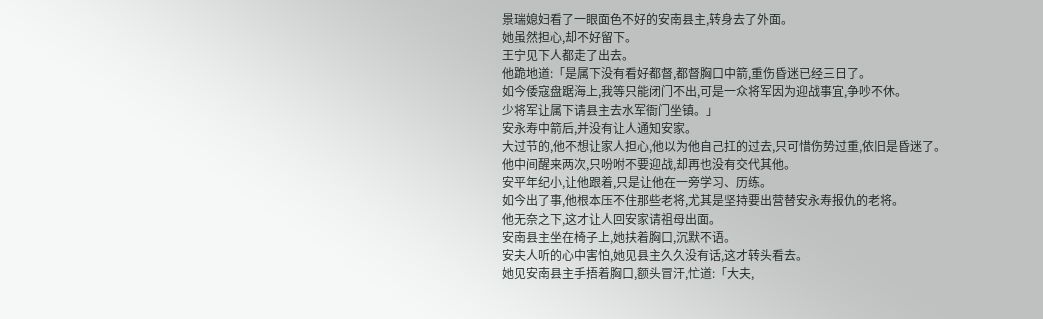景瑞媳妇看了一眼面色不好的安南县主,转身去了外面。
她虽然担心,却不好留下。
王宁见下人都走了出去。
他跪地道:「是属下没有看好都督,都督胸口中箭,重伤昏迷已经三日了。
如今倭寇盘踞海上,我等只能闭门不出,可是一众将军因为迎战事宜,争吵不休。
少将军让属下请县主去水军衙门坐镇。」
安永寿中箭后,并没有让人通知安家。
大过节的,他不想让家人担心,他以为他自己扛的过去,只可惜伤势过重,依旧是昏迷了。
他中间醒来两次,只吩咐不要迎战,却再也没有交代其他。
安平年纪小,让他跟着,只是让他在一旁学习、历练。
如今出了事,他根本压不住那些老将,尤其是坚持要出营替安永寿报仇的老将。
他无奈之下,这才让人回安家请祖母出面。
安南县主坐在椅子上,她扶着胸口,沉默不语。
安夫人听的心中害怕,她见县主久久没有话,这才转头看去。
她见安南县主手捂着胸口,额头冒汗,忙道:「大夫,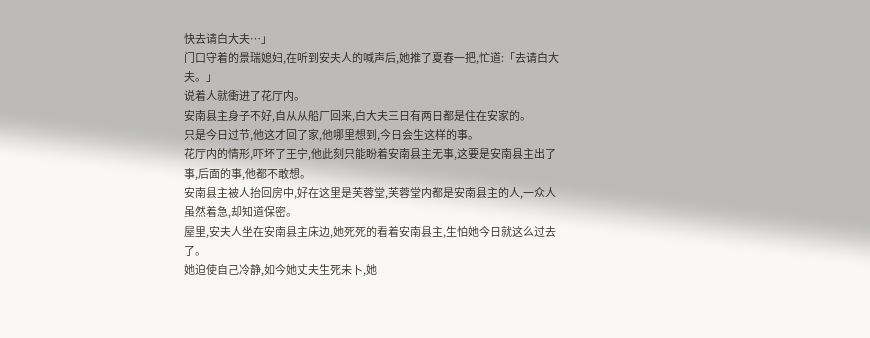快去请白大夫…」
门口守着的景瑞媳妇,在听到安夫人的喊声后,她推了夏春一把,忙道:「去请白大夫。」
说着人就衝进了花厅内。
安南县主身子不好,自从从船厂回来,白大夫三日有两日都是住在安家的。
只是今日过节,他这才回了家,他哪里想到,今日会生这样的事。
花厅内的情形,吓坏了王宁,他此刻只能盼着安南县主无事,这要是安南县主出了事,后面的事,他都不敢想。
安南县主被人抬回房中,好在这里是芙蓉堂,芙蓉堂内都是安南县主的人,一众人虽然着急,却知道保密。
屋里,安夫人坐在安南县主床边,她死死的看着安南县主,生怕她今日就这么过去了。
她迫使自己冷静,如今她丈夫生死未卜,她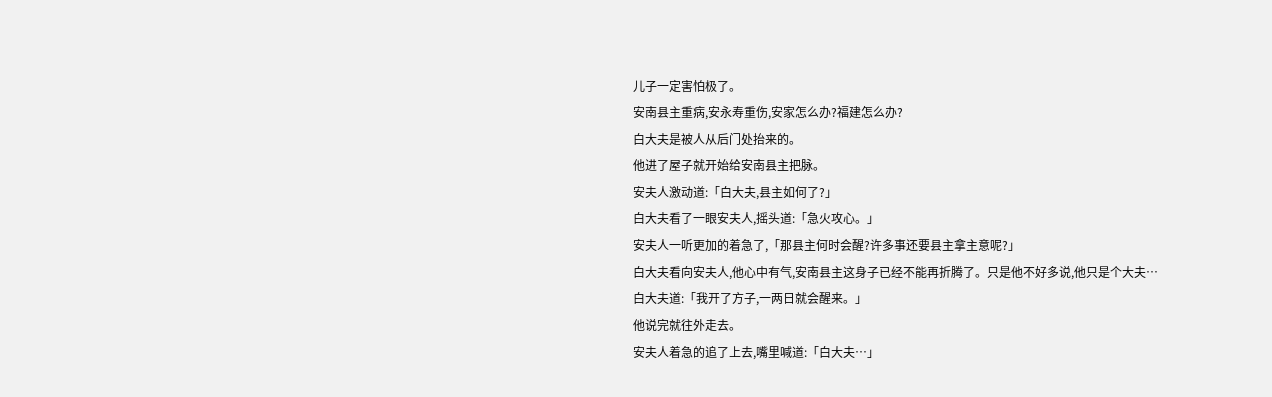儿子一定害怕极了。
安南县主重病,安永寿重伤,安家怎么办?福建怎么办?
白大夫是被人从后门处抬来的。
他进了屋子就开始给安南县主把脉。
安夫人激动道:「白大夫,县主如何了?」
白大夫看了一眼安夫人,摇头道:「急火攻心。」
安夫人一听更加的着急了,「那县主何时会醒?许多事还要县主拿主意呢?」
白大夫看向安夫人,他心中有气,安南县主这身子已经不能再折腾了。只是他不好多说,他只是个大夫…
白大夫道:「我开了方子,一两日就会醒来。」
他说完就往外走去。
安夫人着急的追了上去,嘴里喊道:「白大夫…」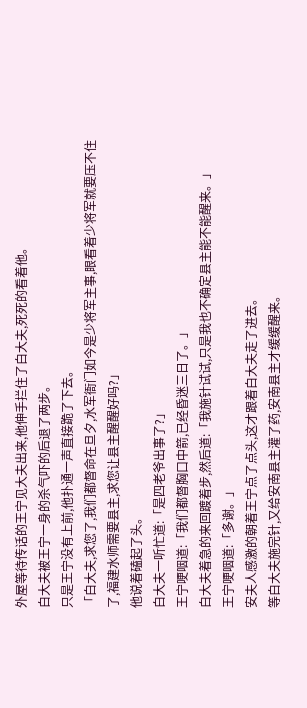外屋等待传话的王宁见大夫出来,他伸手拦住了白大夫,死死的看着他。
白大夫被王宁一身的杀气吓的后退了两步。
只是王宁没有上前,他扑通一声直接跪了下去。
「白大夫,求您了,我们都督命在旦夕,水军衙门如今是少将军主事,眼看着少将军就要压不住了,福建水师需要县主,求您让县主醒醒好吗?」
他说着磕起了头。
白大夫一听忙道:「是四老爷出事了?」
王宁哽咽道:「我们都督胸口中箭,已经昏迷三日了。」
白大夫着急的来回踱着步,然后道:「我施针试试,只是我也不确定县主能不能醒来。」
王宁哽咽道:「多谢。」
安夫人感激的朝着王宁点了点头,这才跟着白大夫走了进去。
等白大夫施完针,又给安南县主灌了药,安南县主才缓缓醒来。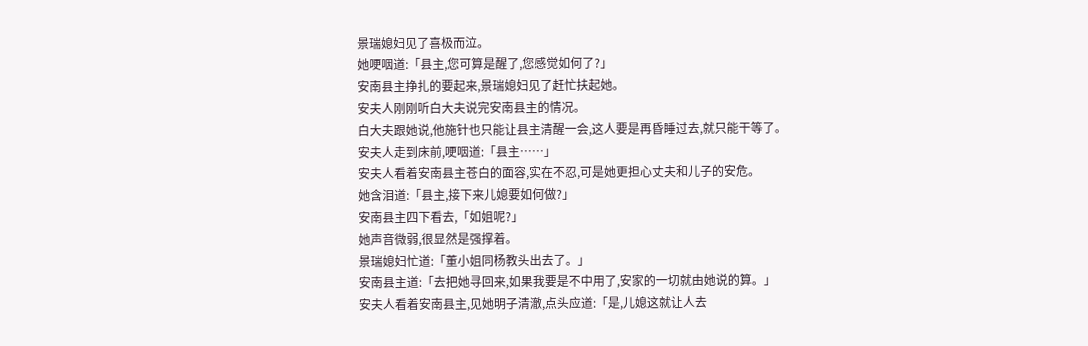景瑞媳妇见了喜极而泣。
她哽咽道:「县主,您可算是醒了,您感觉如何了?」
安南县主挣扎的要起来,景瑞媳妇见了赶忙扶起她。
安夫人刚刚听白大夫说完安南县主的情况。
白大夫跟她说,他施针也只能让县主清醒一会,这人要是再昏睡过去,就只能干等了。
安夫人走到床前,哽咽道:「县主……」
安夫人看着安南县主苍白的面容,实在不忍,可是她更担心丈夫和儿子的安危。
她含泪道:「县主,接下来儿媳要如何做?」
安南县主四下看去,「如姐呢?」
她声音微弱,很显然是强撑着。
景瑞媳妇忙道:「董小姐同杨教头出去了。」
安南县主道:「去把她寻回来,如果我要是不中用了,安家的一切就由她说的算。」
安夫人看着安南县主,见她明子清澈,点头应道:「是,儿媳这就让人去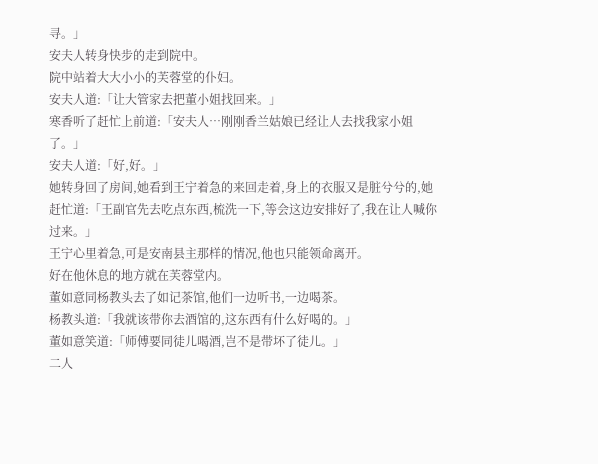寻。」
安夫人转身快步的走到院中。
院中站着大大小小的芙蓉堂的仆妇。
安夫人道:「让大管家去把董小姐找回来。」
寒香听了赶忙上前道:「安夫人…刚刚香兰姑娘已经让人去找我家小姐了。」
安夫人道:「好,好。」
她转身回了房间,她看到王宁着急的来回走着,身上的衣服又是脏兮兮的,她赶忙道:「王副官先去吃点东西,梳洗一下,等会这边安排好了,我在让人喊你过来。」
王宁心里着急,可是安南县主那样的情况,他也只能领命离开。
好在他休息的地方就在芙蓉堂内。
董如意同杨教头去了如记茶馆,他们一边听书,一边喝茶。
杨教头道:「我就该带你去酒馆的,这东西有什么好喝的。」
董如意笑道:「师傅要同徒儿喝酒,岂不是带坏了徒儿。」
二人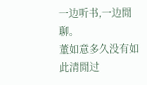一边听书,一边閒聊。
董如意多久没有如此清閒过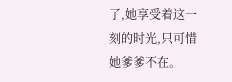了,她享受着这一刻的时光,只可惜她爹爹不在。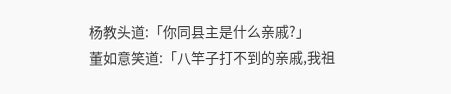杨教头道:「你同县主是什么亲戚?」
董如意笑道:「八竿子打不到的亲戚,我祖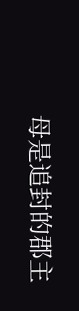母是追封的郡主